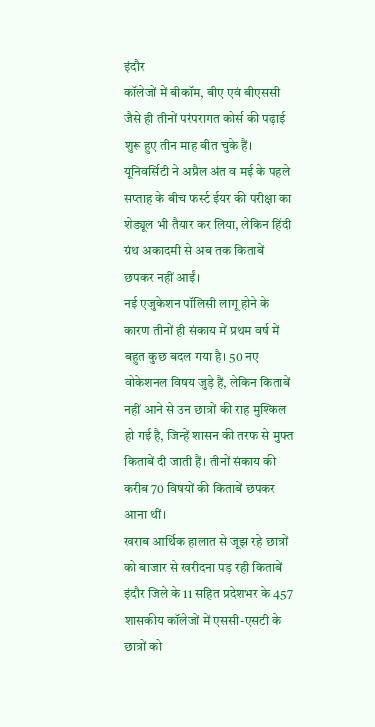इंदौर
कॉलेजों में बीकॉम, बीए एवं बीएससी जैसे ही तीनों परंपरागत कोर्स की पढ़ाई शुरू हुए तीन माह बीत चुके हैं। यूनिवर्सिटी ने अप्रैल अंत व मई के पहले सप्ताह के बीच फर्स्ट ईयर की परीक्षा का शेड्यूल भी तैयार कर लिया, लेकिन हिंदी ग्रंथ अकादमी से अब तक किताबें छपकर नहीं आईं।
नई एजुकेशन पॉलिसी लागू होने के कारण तीनों ही संकाय में प्रथम वर्ष में बहुत कुछ बदल गया है। 50 नए वोकेशनल विषय जुड़े हैं, लेकिन किताबें नहीं आने से उन छात्रों की राह मुश्किल हो गई है, जिन्हें शासन की तरफ से मुफ्त किताबें दी जाती हैं। तीनों संकाय की करीब 70 विषयों की किताबें छपकर आना थीं।
खराब आर्थिक हालात से जूझ रहे छात्रों को बाजार से खरीदना पड़ रही किताबें
इंदौर जिले के 11 सहित प्रदेशभर के 457 शासकीय कॉलेजों में एससी-एसटी के छात्रों को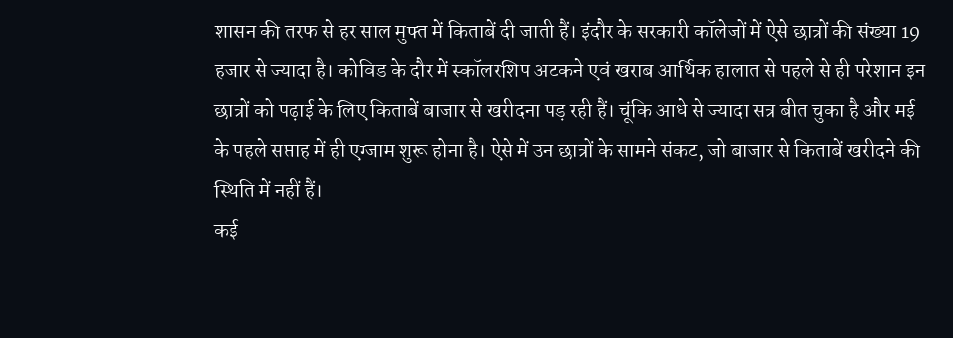शासन की तरफ से हर साल मुफ्त में किताबें दी जाती हैं। इंदौर के सरकारी कॉलेजों में ऐसे छात्रों की संख्या 19 हजार से ज्यादा है। कोविड के दौर में स्कॉलरशिप अटकने एवं खराब आर्थिक हालात से पहले से ही परेशान इन छात्रों को पढ़ाई के लिए किताबें बाजार से खरीदना पड़ रही हैं। चूंकि आधे से ज्यादा सत्र बीत चुका है और मई के पहले सप्ताह में ही एग्जाम शुरू होना है। ऐसे में उन छात्रों के सामने संकट, जो बाजार से किताबें खरीदने की स्थिति में नहीं हैं।
कई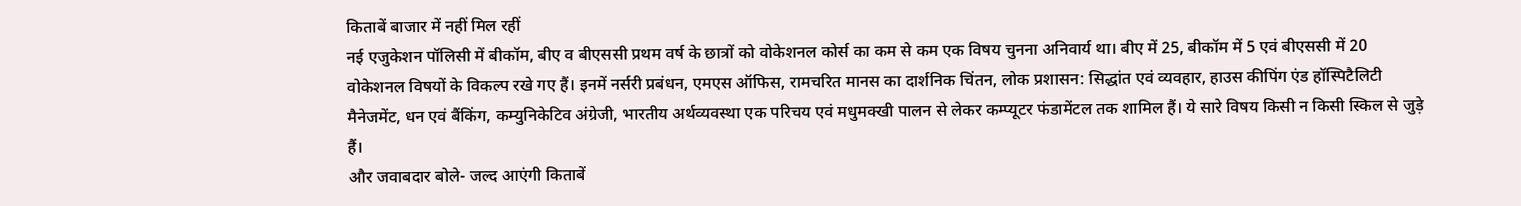किताबें बाजार में नहीं मिल रहीं
नई एजुकेशन पॉलिसी में बीकॉम, बीए व बीएससी प्रथम वर्ष के छात्रों को वोकेशनल कोर्स का कम से कम एक विषय चुनना अनिवार्य था। बीए में 25, बीकॉम में 5 एवं बीएससी में 20 वोकेशनल विषयों के विकल्प रखे गए हैं। इनमें नर्सरी प्रबंधन, एमएस ऑफिस, रामचरित मानस का दार्शनिक चिंतन, लोक प्रशासन: सिद्धांत एवं व्यवहार, हाउस कीपिंग एंड हॉस्पिटैलिटी मैनेजमेंट, धन एवं बैंकिंग, कम्युनिकेटिव अंग्रेजी, भारतीय अर्थव्यवस्था एक परिचय एवं मधुमक्खी पालन से लेकर कम्प्यूटर फंडामेंटल तक शामिल हैं। ये सारे विषय किसी न किसी स्किल से जुड़े हैं।
और जवाबदार बोले- जल्द आएंगी किताबें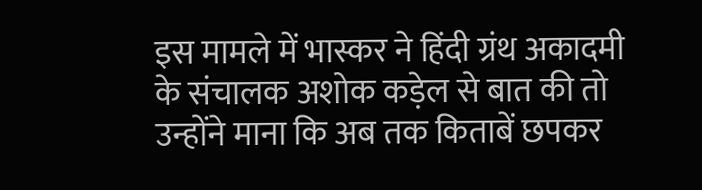इस मामले में भास्कर ने हिंदी ग्रंथ अकादमी के संचालक अशोक कड़ेल से बात की तो उन्होंने माना कि अब तक किताबें छपकर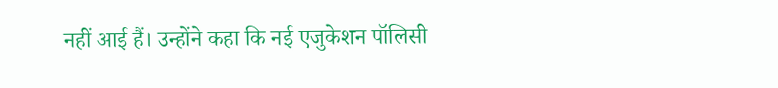नहीं आई हैं। उन्होंने कहा कि नई एजुकेशन पॉलिसी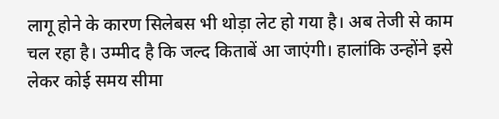लागू होने के कारण सिलेबस भी थोड़ा लेट हो गया है। अब तेजी से काम चल रहा है। उम्मीद है कि जल्द किताबें आ जाएंगी। हालांकि उन्होंने इसे लेकर कोई समय सीमा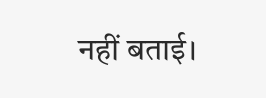नहीं बताई।